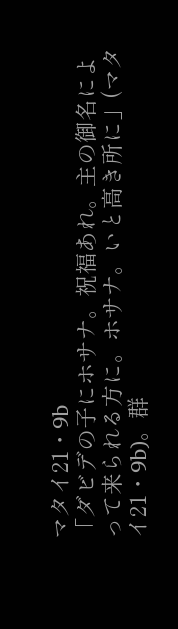マタイ21・9b
「ダビデの子にホサナ。祝福あれ。主の御名によって来られる方に。ホサナ。いと高き所に」(マタイ21・9b)。群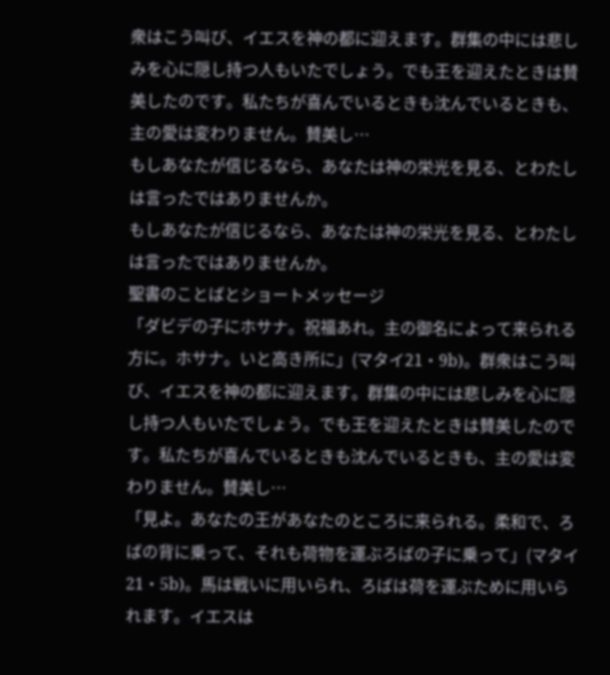衆はこう叫び、イエスを神の都に迎えます。群集の中には悲しみを心に隠し持つ人もいたでしょう。でも王を迎えたときは賛美したのです。私たちが喜んでいるときも沈んでいるときも、主の愛は変わりません。賛美し…
もしあなたが信じるなら、あなたは神の栄光を見る、とわたしは言ったではありませんか。
もしあなたが信じるなら、あなたは神の栄光を見る、とわたしは言ったではありませんか。
聖書のことばとショートメッセージ
「ダビデの子にホサナ。祝福あれ。主の御名によって来られる方に。ホサナ。いと高き所に」(マタイ21・9b)。群衆はこう叫び、イエスを神の都に迎えます。群集の中には悲しみを心に隠し持つ人もいたでしょう。でも王を迎えたときは賛美したのです。私たちが喜んでいるときも沈んでいるときも、主の愛は変わりません。賛美し…
「見よ。あなたの王があなたのところに来られる。柔和で、ろばの背に乗って、それも荷物を運ぶろばの子に乗って」(マタイ21・5b)。馬は戦いに用いられ、ろばは荷を運ぶために用いられます。イエスは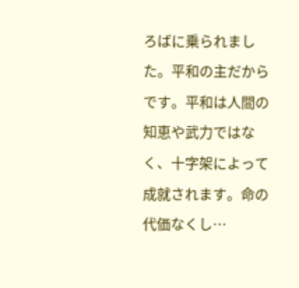ろばに乗られました。平和の主だからです。平和は人間の知恵や武力ではなく、十字架によって成就されます。命の代価なくし…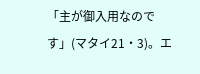「主が御入用なのです」(マタイ21・3)。エ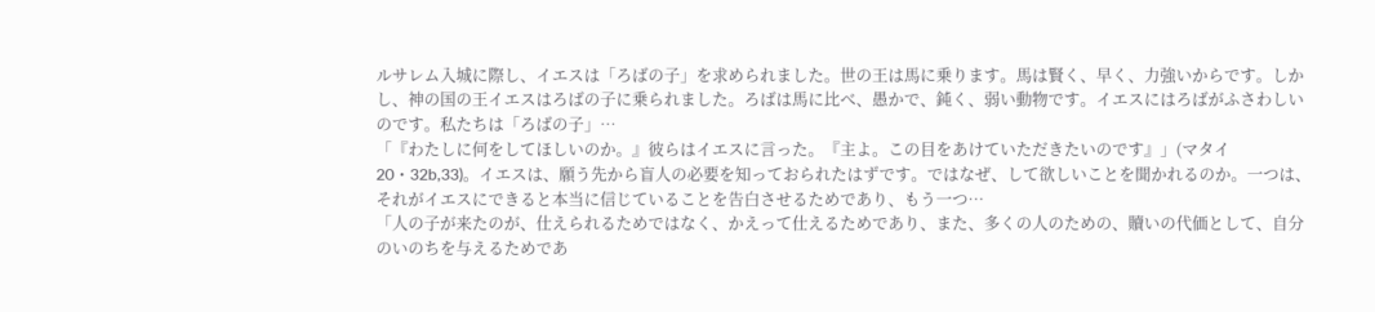ルサレム入城に際し、イエスは「ろばの子」を求められました。世の王は馬に乗ります。馬は賢く、早く、力強いからです。しかし、神の国の王イエスはろばの子に乗られました。ろばは馬に比べ、愚かで、鈍く、弱い動物です。イエスにはろばがふさわしいのです。私たちは「ろばの子」…
「『わたしに何をしてほしいのか。』彼らはイエスに言った。『主よ。この目をあけていただきたいのです』」(マタイ20・32b,33)。イエスは、願う先から盲人の必要を知っておられたはずです。ではなぜ、して欲しいことを聞かれるのか。一つは、それがイエスにできると本当に信じていることを告白させるためであり、もう一つ…
「人の子が来たのが、仕えられるためではなく、かえって仕えるためであり、また、多くの人のための、贖いの代価として、自分のいのちを与えるためであ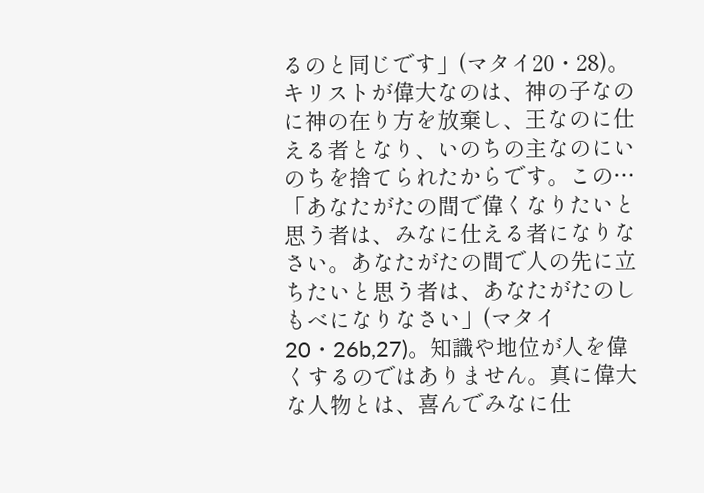るのと同じです」(マタイ20・28)。キリストが偉大なのは、神の子なのに神の在り方を放棄し、王なのに仕える者となり、いのちの主なのにいのちを捨てられたからです。この…
「あなたがたの間で偉くなりたいと思う者は、みなに仕える者になりなさい。あなたがたの間で人の先に立ちたいと思う者は、あなたがたのしもべになりなさい」(マタイ20・26b,27)。知識や地位が人を偉くするのではありません。真に偉大な人物とは、喜んでみなに仕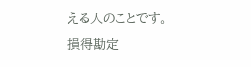える人のことです。損得勘定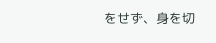をせず、身を切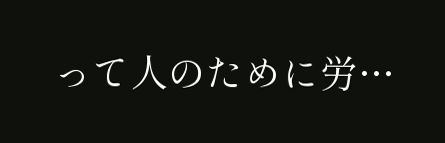って人のために労…